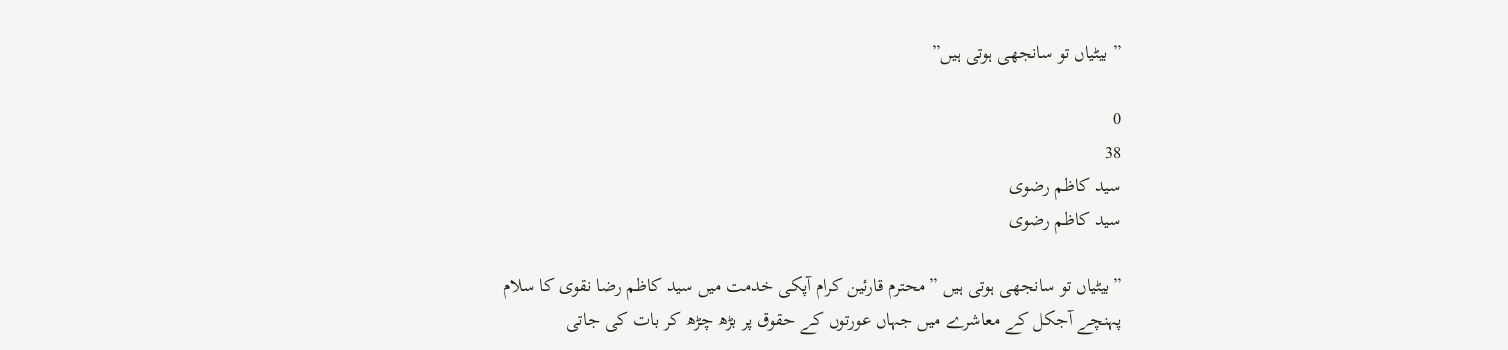” بیٹیاں تو سانجھی ہوتی ہیں”

0
38
سید کاظم رضوی
سید کاظم رضوی

”بیٹیاں تو سانجھی ہوتی ہیں ”محترم قارئین کرام آپکی خدمت میں سید کاظم رضا نقوی کا سلام پہنچے آجکل کے معاشرے میں جہاں عورتوں کے حقوق پر بڑھ چڑھ کر بات کی جاتی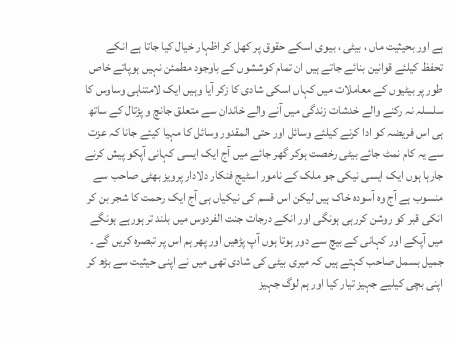ہے اور بحیثیت ماں ، بیٹی ، بیوی اسکے حقوق پر کھل کر اظہار خیال کیا جاتا ہے انکے تحفظ کیلئے قوانین بنائے جاتے ہیں ان تمام کوششوں کے باوجود مطمئن نہیں ہوپاتے خاص طور پر بیٹیوں کے معاملات میں کہاں اسکی شادی کا زکر آیا وہیں ایک لامتناہی وساوس کا سلسلہ نہ رکنے والے خدشات زندگی میں آنے والے خاندان سے متعلق جانچ و پڑتال کے ساتھ ہی اس فریضہ کو ادا کرنے کیلئے وسائل اور حتی المقدور وسائل کا مہیا کیئے جانا کہ عزت سے یہ کام نمٹ جائے بیٹی رخصت ہوکر گھر جائے میں آج ایک ایسی کہانی آپکو پیش کرنے جارہا ہوں ایک ایسی نیکی جو ملک کے نامور اسٹیج فنکار دلادار پرویز بھٹی صاحب سے منسوب ہے آج وہ آسودہ خاک ہیں لیکن اس قسم کی نیکیاں ہی آج ایک رحمت کا شجر بن کر انکی قبر کو روشن کررہی ہونگی اور انکے درجات جنت الفردوس میں بلند تر ہورہے ہونگے میں آپکے اور کہانی کے بیچ سے دور ہوتا ہوں آپ پڑھیں اور پھر ہم اس پر تبصرہ کریں گے ۔ جمیل بسمل صاحب کہتے ہیں کہ میری بیٹی کی شادی تھی میں نے اپنی حیثیت سے بڑھ کر اپنی بچی کیلیے جہیز تیار کیا اور ہم لوگ جہیز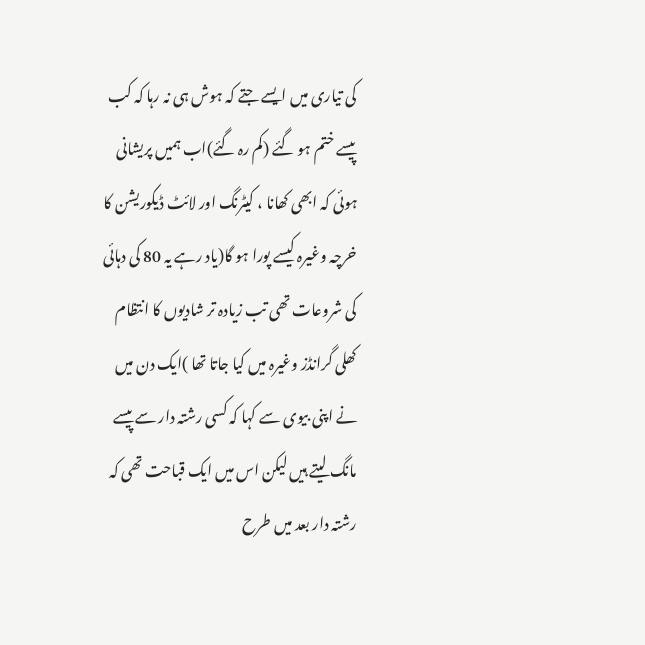کی تیاری میں ایسے جتے کہ ہوش ہی نہ رہا کہ کب پیسے ختم ہو گئے (کم رہ گئے)اب ہمیں پریشانی ہوئی کہ ابھی کھانا ، کیٹرنگ اور لائٹ ڈیکوریشن کا خرچہ وغیرہ کیسے پورا ہو گا(یاد رہے یہ 80 کی دہائی کی شروعات تھی تب زیادہ تر شادیوں کا انتظام کھلی گرانڈز وغیرہ میں کیا جاتا تھا )ایک دن میں نے اپنی بیوی سے کہا کہ کسی رشتہ دار سے پیسے مانگ لیتے ہیں لیکن اس میں ایک قباحت تھی کہ رشتہ دار بعد میں طرح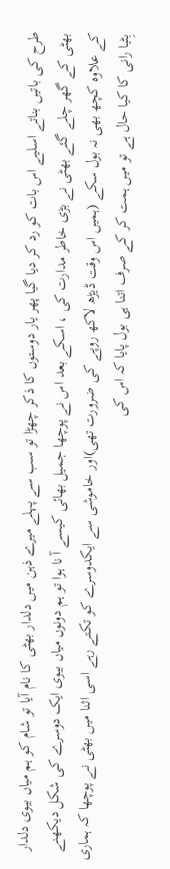طرح کی باتیں بناتے اسلیے اس بات کو رد کر دیا گیا پھر یار دوستوں کا ذکر چھڑا تو سب سے پہلے میرے ذہن میں دلدار بھٹی کا نام آیا تو شام کو ہم میاں بیوی دلدار بھٹی کے گھر چلے گئے بھٹی نے بڑی خاطر مدارت کی ، اسکے بعد اس نے پوچھا جمیل بھائی کیسے آ نا ہوا تو ہم دونوں میاں بیوی ایک دوسرے کی شکل دیکھنے کے علاوہ کچھ بھی نہ بول سکے (ہمیں اس وقت ڈیڑھ لاکھ روپے کی ضرورت تھی)اور خاموشی سے ایکدوسرے کو تکتے رہے اسی اثنا میں بھٹی نے پوچھا کہ ہماری بِٹیا رانی کا کیا حال ہے تو میں ہمت کر کے صرف اتنا ہی بول پایا کہ اس کی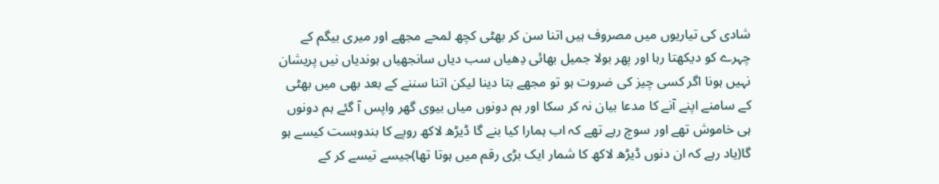شادی کی تیاریوں میں مصروف ہیں اتنا سن کر بھٹی کچھ لمحے مجھے اور میری بیگم کے چہرے کو دیکھتا رہا اور پھر بولا جمیل بھائی دِھیاں سب دیاں سانجھیاں ہوندیاں نیں پریشان نہیں ہونا اگر کسی چیز کی ضروت ہو تو مجھے بتا دینا لیکن اتنا سننے کے بعد بھی میں بھٹی کے سامنے اپنے آنے کا مدعا بیان نہ کر سکا اور ہم دونوں میاں بیوی گھر واپس آ گئے ہم دونوں ہی خاموش تھے اور سوچ رہے تھے کہ اب ہمارا کیا بنے گا ڈیڑھ لاکھ روپے کا بندوبست کیسے ہو گا(یاد رہے کہ ان دنوں ڈیڑھ لاکھ کا شمار ایک بڑی رقم میں ہوتا تھا)جیسے تیسے کر کے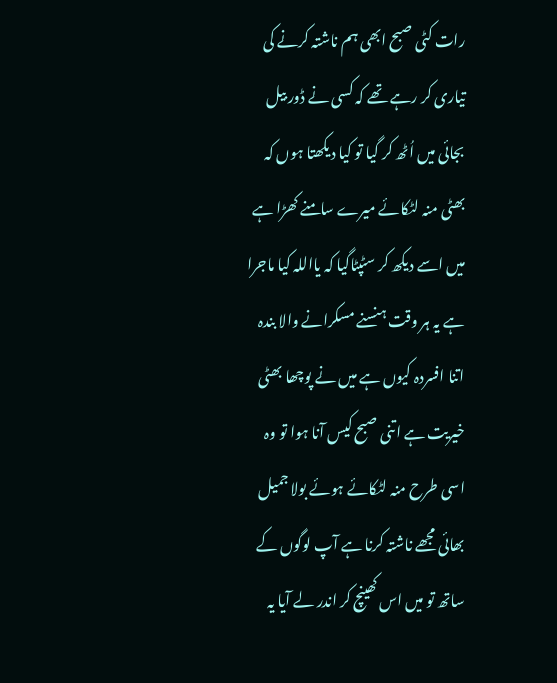رات کٹی صبح ابھی ہم ناشتہ کرنے کی تیاری کر رہے تھے کہ کسی نے ڈور بیل بجائی میں اُٹھ کر گیا تو کیا دیکھتا ہوں کہ بھٹی منہ لٹکائے میرے سامنے کھڑا ہے میں اسے دیکھ کر سٹپٹاگیا کہ یااللہ کیا ماجرا ہے یہ ہر وقت ہنسنے مسکرانے والا بندہ اتنا افسردہ کیوں ہے میں نے پوچھا بھٹی خیریت ہے اتنی صبح کیس آنا ہوا تو وہ اسی طرح منہ لٹکائے ہوئے بولا جمیل بھائی مجھے ناشتہ کرنا ہے آپ لوگوں کے ساتھ تو میں اس کھینچ کر اندر لے آیا یہ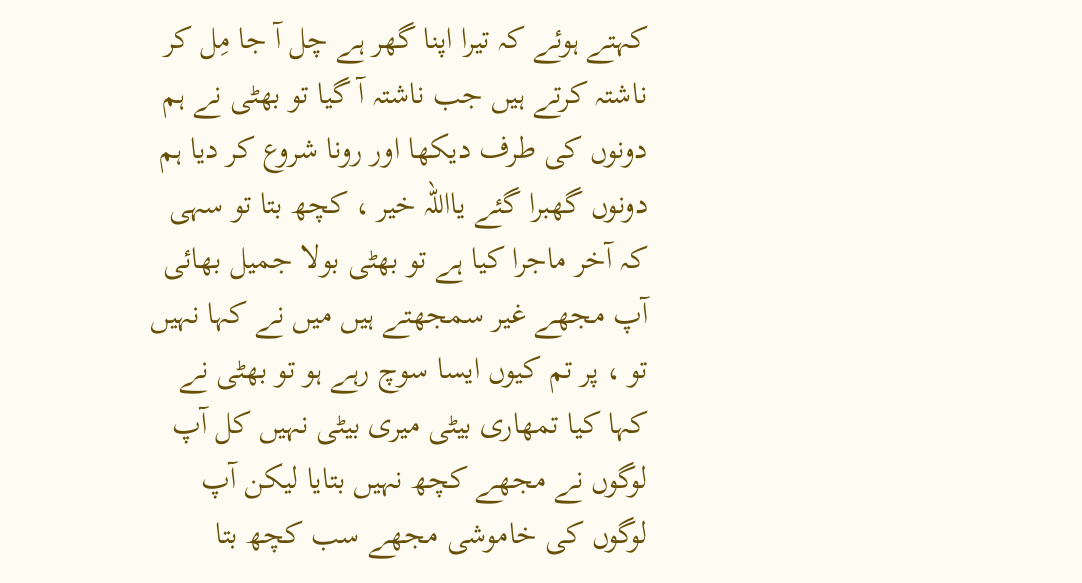کہتے ہوئے کہ تیرا اپنا گھر ہے چل آ جا مِل کر ناشتہ کرتے ہیں جب ناشتہ آ گیا تو بھٹی نے ہم دونوں کی طرف دیکھا اور رونا شروع کر دیا ہم دونوں گھبرا گئے یااللہ خیر ، کچھ بتا تو سہی کہ آخر ماجرا کیا ہے تو بھٹی بولا جمیل بھائی آپ مجھے غیر سمجھتے ہیں میں نے کہا نہیں تو ، پر تم کیوں ایسا سوچ رہے ہو تو بھٹی نے کہا کیا تمھاری بیٹی میری بیٹی نہیں کل آپ لوگوں نے مجھے کچھ نہیں بتایا لیکن آپ لوگوں کی خاموشی مجھے سب کچھ بتا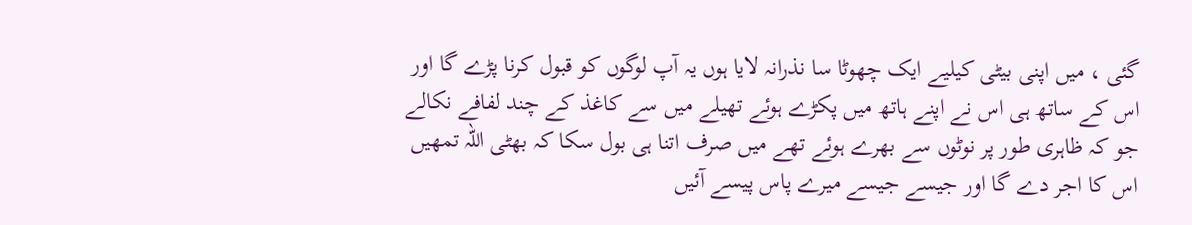گئی ، میں اپنی بیٹی کیلیے ایک چھوٹا سا نذرانہ لایا ہوں یہ آپ لوگوں کو قبول کرنا پڑے گا اور اس کے ساتھ ہی اس نے اپنے ہاتھ میں پکڑے ہوئے تھیلے میں سے کاغذ کے چند لفافے نکالے جو کہ ظاہری طور پر نوٹوں سے بھرے ہوئے تھے میں صرف اتنا ہی بول سکا کہ بھٹی اللہ تمھیں اس کا اجر دے گا اور جیسے جیسے میرے پاس پیسے آئیں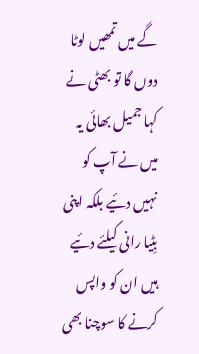گے میں تمھیں لوٹا دوں گا تو بھٹی نے کہا جمیل بھائی یہ میں نے آپ کو نہیں دئیے بلکہ اپنی بِٹیا رانی کیلئے دئیے ہیں ان کو واپس کرنے کا سوچنا بھی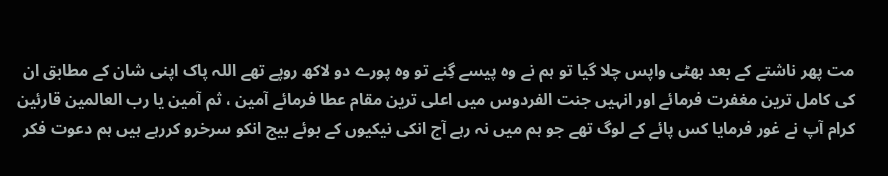مت پھر ناشتے کے بعد بھٹی واپس چلا گیا تو ہم نے وہ پیسے گِنے تو وہ پورے دو لاکھ روپے تھے اللہ پاک اپنی شان کے مطابق ان کی کامل ترین مغفرت فرمائے اور انہیں جنت الفردوس میں اعلی ترین مقام عطا فرمائے آمین ، ثم آمین یا رب العالمین قارئین کرام آپ نے غور فرمایا کس پائے کے لوگ تھے جو ہم میں نہ رہے آج انکی نیکیوں کے بوئے بیج انکو سرخرو کررہے ہیں ہم دعوت فکر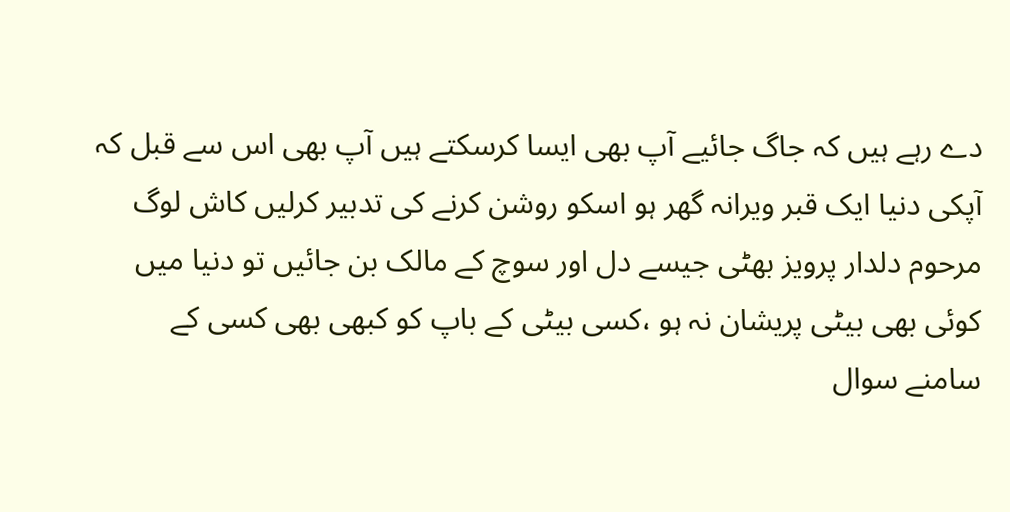دے رہے ہیں کہ جاگ جائیے آپ بھی ایسا کرسکتے ہیں آپ بھی اس سے قبل کہ آپکی دنیا ایک قبر ویرانہ گھر ہو اسکو روشن کرنے کی تدبیر کرلیں کاش لوگ مرحوم دلدار پرویز بھٹی جیسے دل اور سوچ کے مالک بن جائیں تو دنیا میں کوئی بھی بیٹی پریشان نہ ہو ،کسی بیٹی کے باپ کو کبھی بھی کسی کے سامنے سوال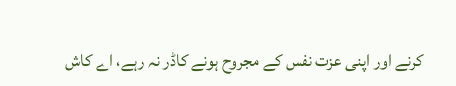کرنے اور اپنی عزت نفس کے مجروح ہونے کاڈر نہ رہے، اے کاش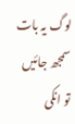لوگ یہ بات سمجھ جائیں تو انکی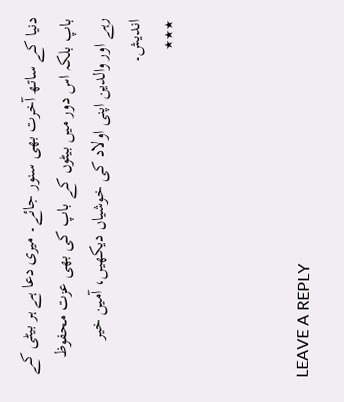دنیا کے ساتھ آخرت بھی سنور جائے۔ میری دعا ہے ہر بیٹی کے باپ بلکہ اس دور میں بیٹوں کے باپ کی بھی عزت محفوظ رہے اور والدین اپنی اولاد کی خوشیاں دیکھیں، آمین خیر اندیش۔
٭٭٭



LEAVE A REPLY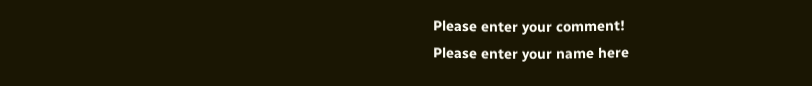Please enter your comment!
Please enter your name here